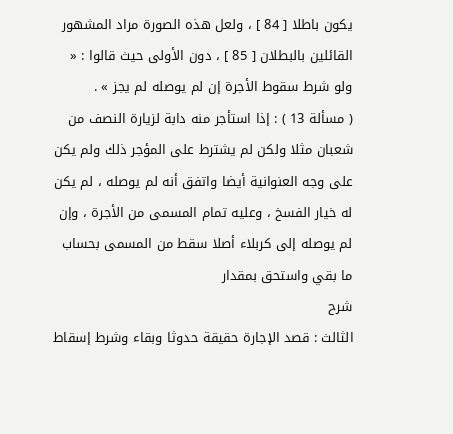يكون باطلا [ 84 ] ، ولعل هذه الصورة مراد المشهور القائلين بالبطلان [ 85 ] ، دون الأولى حيث قالوا : « ولو شرط سقوط الأجرة إن لم يوصله لم يجز » .
( مسألة 13 ) : إذا استأجر منه دابة لزيارة النصف من شعبان مثلا ولكن لم يشترط على المؤجر ذلك ولم يكن على وجه العنوانية أيضا واتفق أنه لم يوصله ، لم يكن له خيار الفسخ ، وعليه تمام المسمى من الأجرة ، وإن لم يوصله إلى كربلاء أصلا سقط من المسمى بحساب ما بقي واستحق بمقدار
شرح
الثالث : قصد الإجارة حقيقة حدوثا وبقاء وشرط إسقاط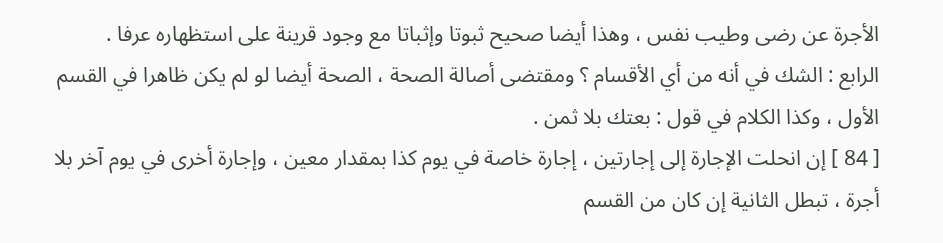الأجرة عن رضى وطيب نفس ، وهذا أيضا صحيح ثبوتا وإثباتا مع وجود قرينة على استظهاره عرفا .
الرابع : الشك في أنه من أي الأقسام ؟ ومقتضى أصالة الصحة ، الصحة أيضا لو لم يكن ظاهرا في القسم الأول ، وكذا الكلام في قول : بعتك بلا ثمن .
[ 84 ] إن انحلت الإجارة إلى إجارتين ، إجارة خاصة في يوم كذا بمقدار معين ، وإجارة أخرى في يوم آخر بلا أجرة ، تبطل الثانية إن كان من القسم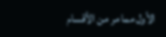الأول مما مر من الأقسام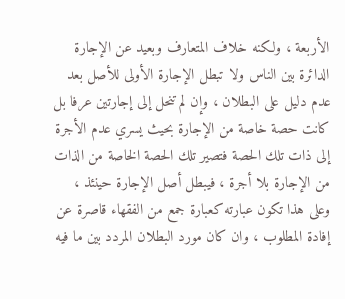الأربعة ، ولكنه خلاف المتعارف وبعيد عن الإجارة الدائرة بين الناس ولا تبطل الإجارة الأولى للأصل بعد عدم دليل على البطلان ، وإن لم تنحل إلى إجارتين عرفا بل كانت حصة خاصة من الإجارة بحيث يسري عدم الأجرة إلى ذات تلك الحصة فتصير تلك الحصة الخاصة من الذات من الإجارة بلا أجرة ، فيبطل أصل الإجارة حينئذ ، وعلى هذا تكون عبارته كعبارة جمع من الفقهاء قاصرة عن إفادة المطلوب ، وان كان مورد البطلان المردد بين ما فيه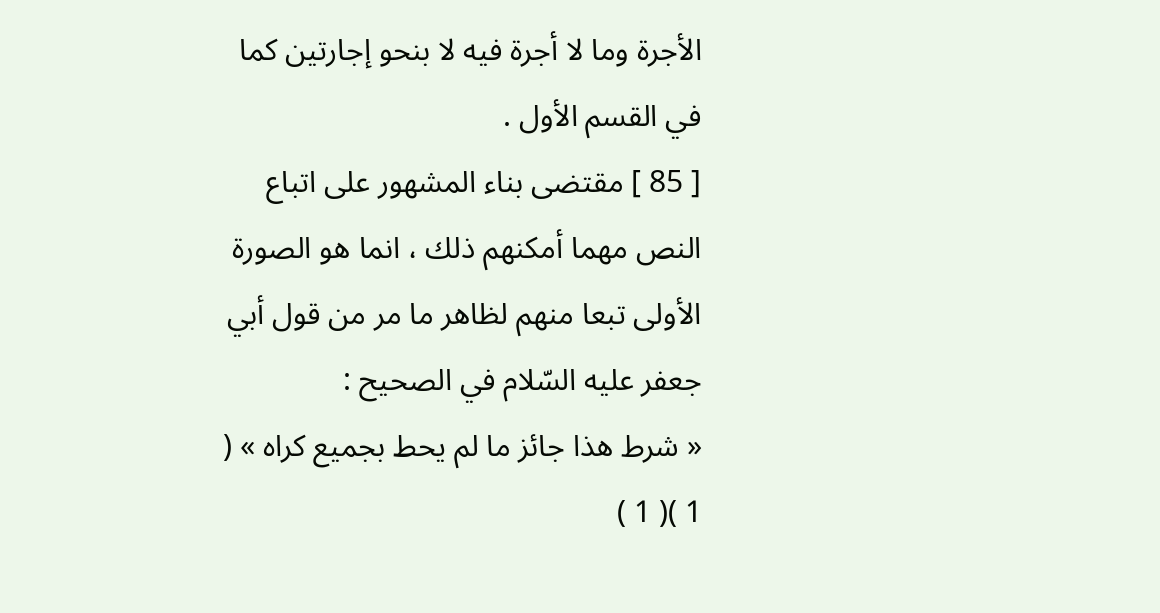الأجرة وما لا أجرة فيه لا بنحو إجارتين كما في القسم الأول .
[ 85 ] مقتضى بناء المشهور على اتباع النص مهما أمكنهم ذلك ، انما هو الصورة الأولى تبعا منهم لظاهر ما مر من قول أبي جعفر عليه السّلام في الصحيح :
« شرط هذا جائز ما لم يحط بجميع كراه » ( 1 )( 1 )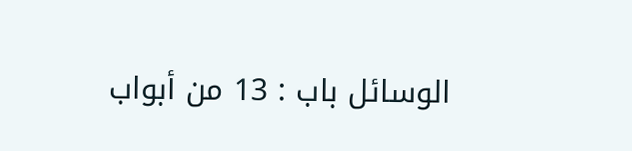الوسائل باب : 13 من أبواب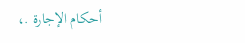أحكام الإجارة .،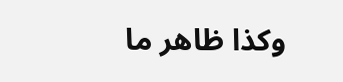وكذا ظاهر ما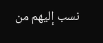نسب إليهم من